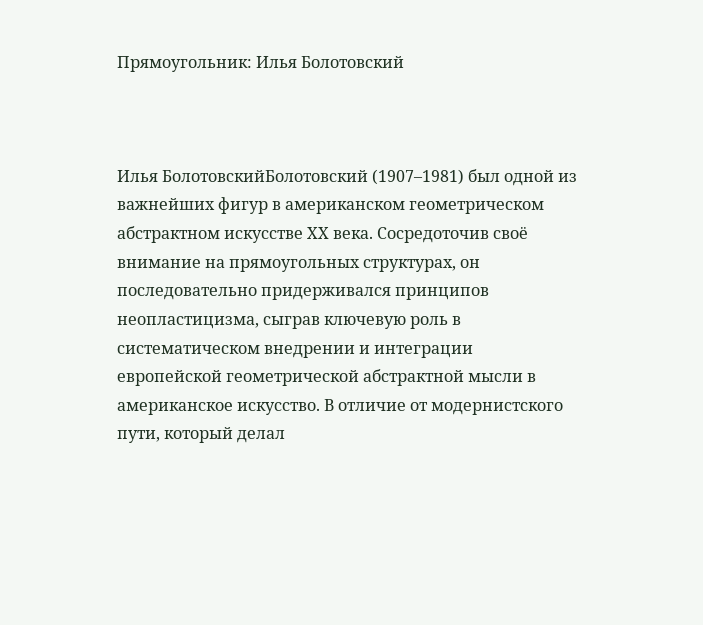Прямоугольник: Илья Болотовский



Илья БолотовскийБолотовский (1907–1981) был одной из важнейших фигур в американском геометрическом абстрактном искусстве XX века. Сосредоточив своё внимание на прямоугольных структурах, он последовательно придерживался принципов неопластицизма, сыграв ключевую роль в систематическом внедрении и интеграции европейской геометрической абстрактной мысли в американское искусство. В отличие от модернистского пути, который делал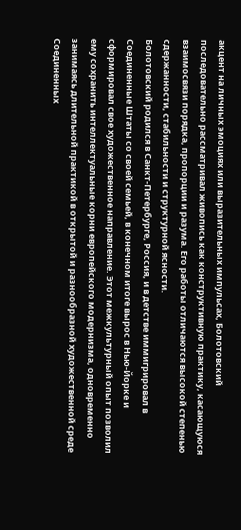акцент на личных эмоциях или выразительных импульсах, Болотовский последовательно рассматривал живопись как конструктивную практику, касающуюся взаимосвязи порядка, пропорции и разума. Его работы отличаются высокой степенью сдержанности, стабильности и структурной ясности.
Болотовский родился в Санкт-Петербурге, Россия, и в детстве иммигрировал в Соединенные Штаты со своей семьей, в конечном итоге вырос в Нью-Йорке и сформировал свое художественное направление. Этот межкультурный опыт позволил ему сохранить интеллектуальные корни европейского модернизма, одновременно занимаясь длительной практикой в открытой и разнообразной художественной среде Соединенных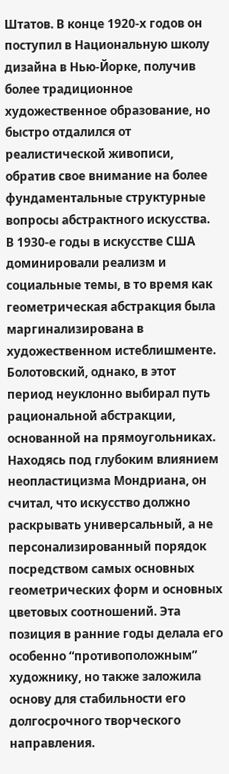Штатов. В конце 1920-х годов он поступил в Национальную школу дизайна в Нью-Йорке, получив более традиционное художественное образование, но быстро отдалился от реалистической живописи, обратив свое внимание на более фундаментальные структурные вопросы абстрактного искусства.
В 1930-е годы в искусстве США доминировали реализм и социальные темы, в то время как геометрическая абстракция была маргинализирована в художественном истеблишменте. Болотовский, однако, в этот период неуклонно выбирал путь рациональной абстракции, основанной на прямоугольниках. Находясь под глубоким влиянием неопластицизма Мондриана, он считал, что искусство должно раскрывать универсальный, а не персонализированный порядок посредством самых основных геометрических форм и основных цветовых соотношений. Эта позиция в ранние годы делала его особенно “противоположным” художнику, но также заложила основу для стабильности его долгосрочного творческого направления.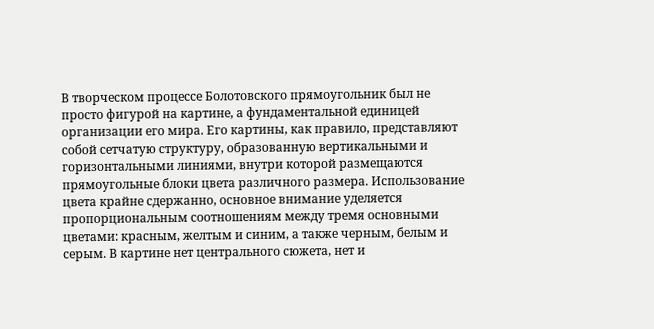В творческом процессе Болотовского прямоугольник был не просто фигурой на картине, а фундаментальной единицей организации его мира. Его картины, как правило, представляют собой сетчатую структуру, образованную вертикальными и горизонтальными линиями, внутри которой размещаются прямоугольные блоки цвета различного размера. Использование цвета крайне сдержанно, основное внимание уделяется пропорциональным соотношениям между тремя основными цветами: красным, желтым и синим, а также черным, белым и серым. В картине нет центрального сюжета, нет и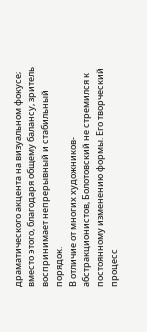драматического акцента на визуальном фокусе; вместо этого, благодаря общему балансу, зритель воспринимает непрерывный и стабильный порядок.
В отличие от многих художников-абстракционистов, Болотовский не стремился к постоянному изменению формы. Его творческий процесс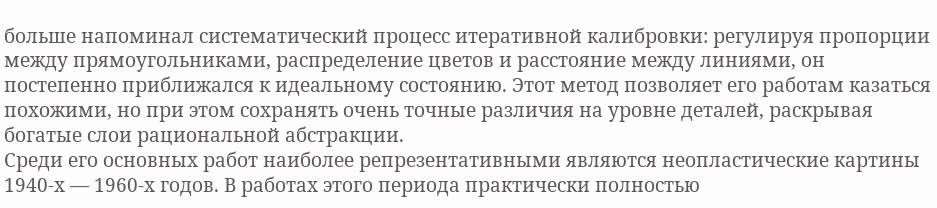больше напоминал систематический процесс итеративной калибровки: регулируя пропорции между прямоугольниками, распределение цветов и расстояние между линиями, он постепенно приближался к идеальному состоянию. Этот метод позволяет его работам казаться похожими, но при этом сохранять очень точные различия на уровне деталей, раскрывая богатые слои рациональной абстракции.
Среди его основных работ наиболее репрезентативными являются неопластические картины 1940-х — 1960-х годов. В работах этого периода практически полностью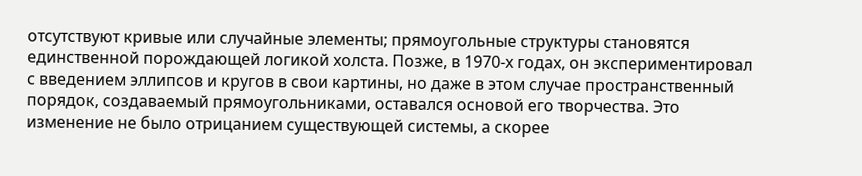отсутствуют кривые или случайные элементы; прямоугольные структуры становятся единственной порождающей логикой холста. Позже, в 1970-х годах, он экспериментировал с введением эллипсов и кругов в свои картины, но даже в этом случае пространственный порядок, создаваемый прямоугольниками, оставался основой его творчества. Это изменение не было отрицанием существующей системы, а скорее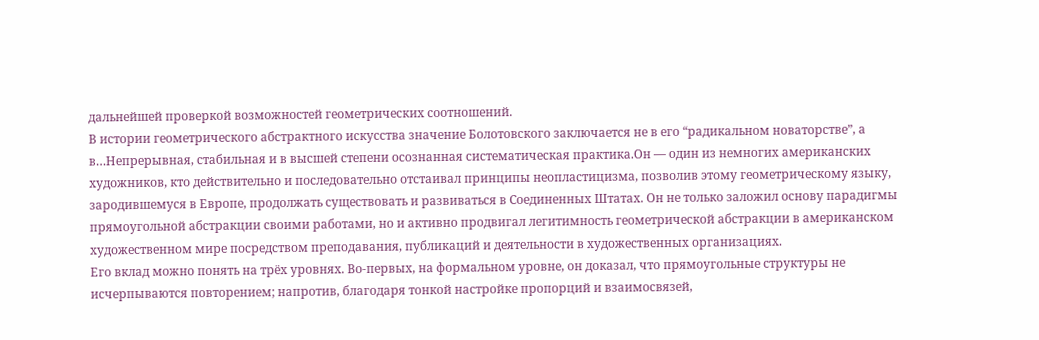дальнейшей проверкой возможностей геометрических соотношений.
В истории геометрического абстрактного искусства значение Болотовского заключается не в его “радикальном новаторстве”, а в…Непрерывная, стабильная и в высшей степени осознанная систематическая практика.Он — один из немногих американских художников, кто действительно и последовательно отстаивал принципы неопластицизма, позволив этому геометрическому языку, зародившемуся в Европе, продолжать существовать и развиваться в Соединенных Штатах. Он не только заложил основу парадигмы прямоугольной абстракции своими работами, но и активно продвигал легитимность геометрической абстракции в американском художественном мире посредством преподавания, публикаций и деятельности в художественных организациях.
Его вклад можно понять на трёх уровнях. Во-первых, на формальном уровне, он доказал, что прямоугольные структуры не исчерпываются повторением; напротив, благодаря тонкой настройке пропорций и взаимосвязей,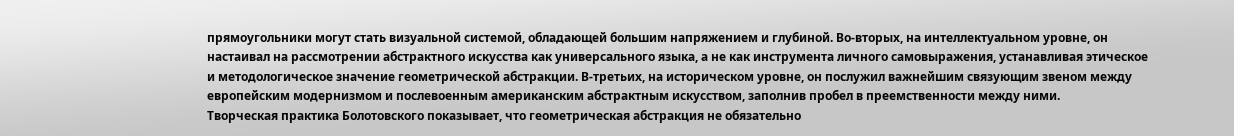прямоугольники могут стать визуальной системой, обладающей большим напряжением и глубиной. Во-вторых, на интеллектуальном уровне, он настаивал на рассмотрении абстрактного искусства как универсального языка, а не как инструмента личного самовыражения, устанавливая этическое и методологическое значение геометрической абстракции. В-третьих, на историческом уровне, он послужил важнейшим связующим звеном между европейским модернизмом и послевоенным американским абстрактным искусством, заполнив пробел в преемственности между ними.
Творческая практика Болотовского показывает, что геометрическая абстракция не обязательно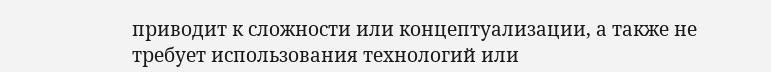приводит к сложности или концептуализации, а также не требует использования технологий или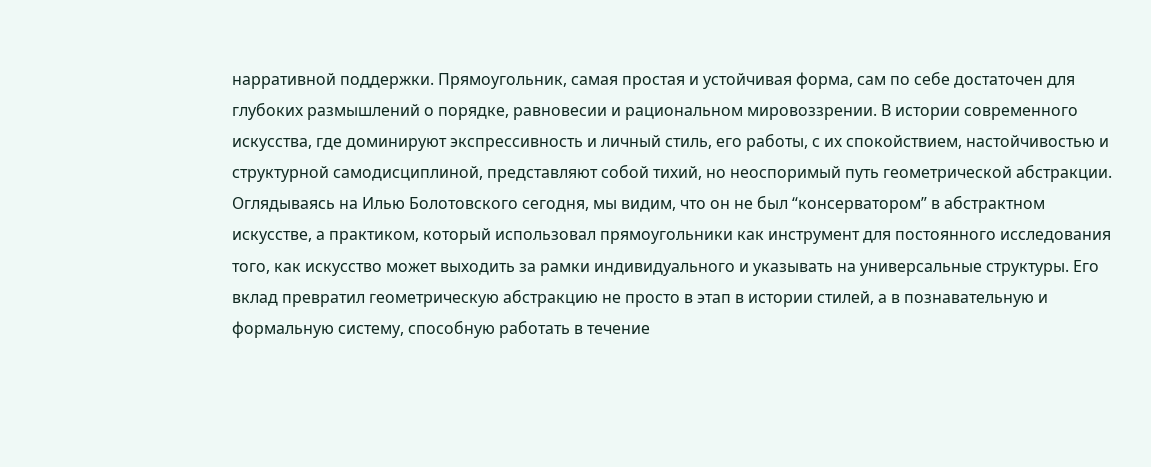нарративной поддержки. Прямоугольник, самая простая и устойчивая форма, сам по себе достаточен для глубоких размышлений о порядке, равновесии и рациональном мировоззрении. В истории современного искусства, где доминируют экспрессивность и личный стиль, его работы, с их спокойствием, настойчивостью и структурной самодисциплиной, представляют собой тихий, но неоспоримый путь геометрической абстракции.
Оглядываясь на Илью Болотовского сегодня, мы видим, что он не был “консерватором” в абстрактном искусстве, а практиком, который использовал прямоугольники как инструмент для постоянного исследования того, как искусство может выходить за рамки индивидуального и указывать на универсальные структуры. Его вклад превратил геометрическую абстракцию не просто в этап в истории стилей, а в познавательную и формальную систему, способную работать в течение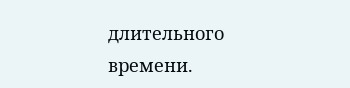длительного времени.